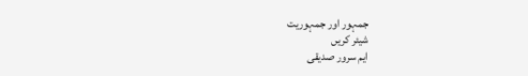جمہور اور جمہوریت
شیئر کریں
ایم سرور صدیقی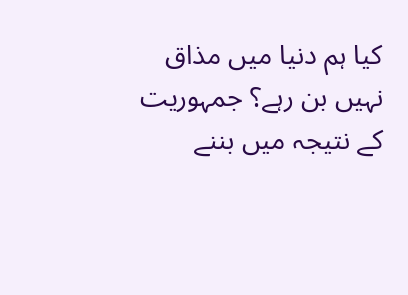کیا ہم دنیا میں مذاق نہیں بن رہے؟ جمہوریت کے نتیجہ میں بننے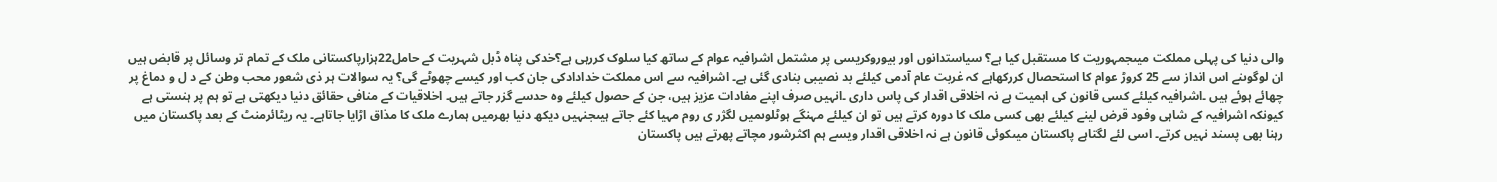والی دنیا کی پہلی مملکت میںجمہوریت کا مستقبل کیا ہے؟ سیاستدانوں اور بیوروکریسی پر مشتمل اشرافیہ عوام کے ساتھ کیا سلوک کررہی ہے؟خدکی پناہ ڈبل شہریت کے حامل22ہزارپاکستانی ملک کے تمام تر وسائل پر قابض ہیں ان لوگوںنے اس انداز سے 25 کروڑ عوام کا استحصال کررکھاہے کہ غربت عام آدمی کیلئے بد نصیبی بنادی گئی ہے۔ اشرافیہ سے اس مملکت خدادادکی جان کب اور کیسے چھوٹے گی؟ یہ سوالات ہر ذی شعور محب وطن کے د ل و دماغ پر چھائے ہوئے ہیں ۔اشرافیہ کیلئے کسی قانون کی اہمیت ہے نہ اخلاقی اقدار کی پاس داری ۔انہیں صرف اپنے مفادات عزیز ہیں، جن کے حصول کیلئے وہ حدسے گزر جاتے ہیں۔ اخلاقیات کے منافی حقائق دنیا دیکھتی ہے تو ہم پر ہنستی ہے کیونکہ اشرافیہ کے شاہی وفود قرض لینے کیلئے بھی کسی ملک کا دورہ کرتے ہیں تو ان کیلئے مہنگے ہوٹلوںمیں لگژر ی روم مہیا کئے جاتے ہیںجنہیں دیکھ دنیا بھرمیں ہمارے ملک کا مذاق اڑایا جاتاہے۔ یہ ریٹائرمنٹ کے بعد پاکستان میں رہنا بھی پسند نہیں کرتے۔ اسی لئے لگتاہے پاکستان میںکوئی قانون ہے نہ اخلاقی اقدار ویسے ہم اکثرشور مچاتے پھرتے ہیں پاکستان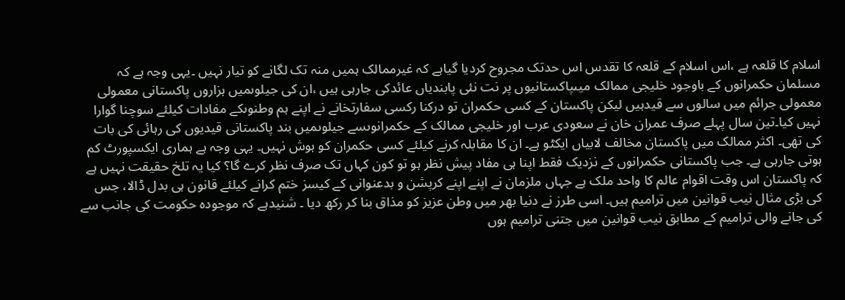اسلام کا قلعہ ہے ،اس اسلام کے قلعہ کا تقدس اس حدتک مجروح کردیا گیاہے کہ غیرممالک ہمیں منہ تک لگانے کو تیار نہیں ۔یہی وجہ ہے کہ مسلمان حکمرانوں کے باوجود خلیجی ممالک میںپاکستانیوں پر نت نئی پابندیاں عائدکی جارہی ہیں ،ان کی جیلوںمیں ہزاروں پاکستانی معمولی معمولی جرائم میں سالوں سے قیدہیں لیکن پاکستان کے کسی حکمران تو درکنا رکسی سفارتخانے نے اپنے ہم وطنوںکے مفادات کیلئے سوچنا گوارا نہیں کیا۔تین سال پہلے صرف عمران خان نے سعودی عرب اور خلیجی ممالک کے حکمرانوںسے جیلوںمیں بند پاکستانی قیدیوں کی رہائی کی بات کی تھی۔ اکثر ممالک میں پاکستان مخالف لابیاں ایکٹو ہے۔ ان کا مقابلہ کرنے کیلئے کسی حکمران کو ہوش نہیں۔ یہی وجہ ہے ہماری ایکسپورٹ کم ہوتی جارہی ہے۔ جب پاکستانی حکمرانوں کے نزدیک فقط اپنا ہی مفاد پیش نظر ہو تو کون کہاں تک صرف نظر کرے گا؟ کیا یہ تلخ حقیقت نہیں ہے کہ پاکستان اس وقت اقوام عالم کا واحد ملک ہے جہاں ملزمان نے اپنے اپنے کرپشن و بدعنوانی کے کیسز ختم کرانے کیلئے قانون ہی بدل ڈالا، جس کی بڑی مثال نیب قوانین میں ترامیم ہیں۔ اسی طرز نے دنیا بھر میں وطن عزیز کو مذاق بنا کر رکھ دیا ۔ شنیدہے کہ موجودہ حکومت کی جانب سے کی جانے والی ترامیم کے مطابق نیب قوانین میں جتنی ترامیم ہوں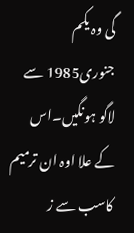گی وہ یکم جنوری1985 سے لاگو ہونگیں۔اس کے علا اوہ ان ترمیم کاسب سے ز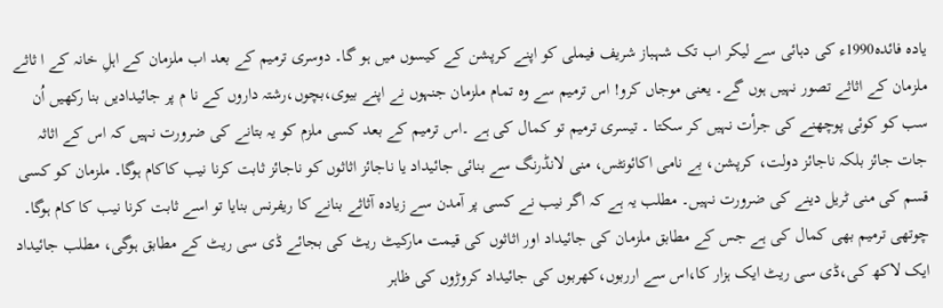یادہ فائدہ1990ء کی دہائی سے لیکر اب تک شہباز شریف فیملی کو اپنے کرپشن کے کیسوں میں ہو گا۔ دوسری ترمیم کے بعد اب ملزمان کے اہلِ خانہ کے ا ثاثے ملزمان کے اثاثے تصور نہیں ہوں گے۔ یعنی موجاں کرو! اس ترمیم سے وہ تمام ملزمان جنہوں نے اپنے بیوی،بچوں،رشتہ داروں کے نا م پر جائیدادیں بنا رکھیں اُن سب کو کوئی پوچھنے کی جرأت نہیں کر سکتا ۔ تیسری ترمیم تو کمال کی ہے ۔اس ترمیم کے بعد کسی ملزم کو یہ بتانے کی ضرورت نہیں کہ اس کے اثاثہ جات جائز بلکہ ناجائز دولت، کرپشن، بے نامی اکائونٹس، منی لانڈرنگ سے بنائی جائیداد یا ناجائز اثاثوں کو ناجائز ثابت کرنا نیب کاکام ہوگا۔ ملزمان کو کسی قسم کی منی ٹریل دینے کی ضرورت نہیں۔ مطلب یہ ہے کہ اگر نیب نے کسی پر آمدن سے زیادہ آثاثے بنانے کا ریفرنس بنایا تو اسے ثابت کرنا نیب کا کام ہوگا۔ چوتھی ترمیم بھی کمال کی ہے جس کے مطابق ملزمان کی جائیداد اور اثاثوں کی قیمت مارکیٹ ریٹ کی بجائے ڈی سی ریٹ کے مطابق ہوگی، مطلب جائیداد ایک لاکھ کی،ڈی سی ریٹ ایک ہزار کا،اس سے ارربوں،کھربوں کی جائیداد کروڑوں کی ظاہر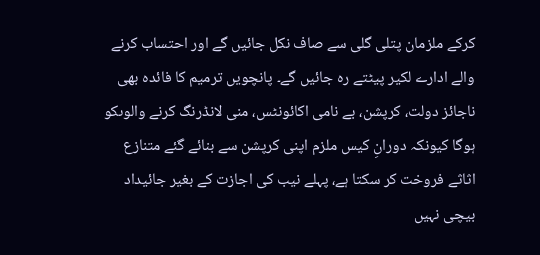کرکے ملزمان پتلی گلی سے صاف نکل جائیں گے اور احتساب کرنے والے ادارے لکیر پیٹتے رہ جائیں گے۔ پانچویں ترمیم کا فائدہ بھی ناجائز دولت، کرپشن، بے نامی اکائونٹس، منی لانڈرنگ کرنے والوںکو ہوگا کیونکہ دورانِ کیس ملزم اپنی کرپشن سے بنائے گئے متنازع اثاثے فروخت کر سکتا ہے، پہلے نیب کی اجازت کے بغیر جائیداد بیچی نہیں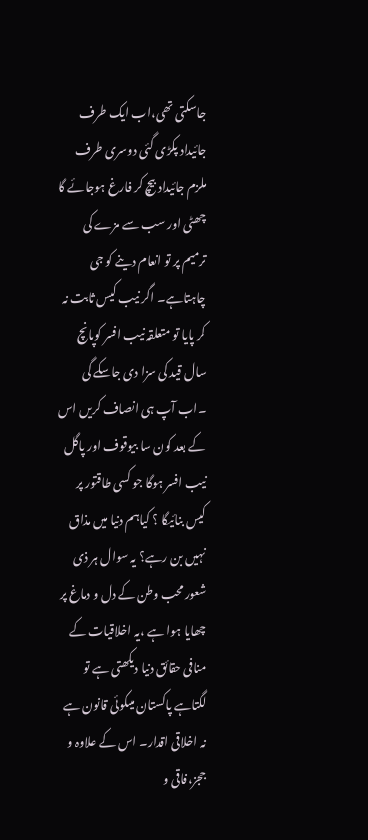جاسکتی تھی،اب ایک طرف جائیداد پکڑی گئی دوسری طرف ملزم جائیداد بیچ کر فارغ ہوجائے گا چھٹی اور سب سے مزے کی ترمیم پر تو انعام دینے کو جی چاہتاہے۔ اگر نیب کیس ثابت نہ کر پایا تو متعلقہ نیب افسر کوپانچ سال قید کی سزا دی جاسکے گی ۔اب آپ ہی انصاف کریں اس کے بعد کون سا بیوقوف اور پاگل نیب افسر ہوگا جو کسی طاقتور پر کیس بنائیگا ؟ کیاہم دنیا میں مذاق نہیں بن رہے؟ یہ سوال ہر ذی شعور محب وطن کے دل و دماغ پر چھایا ہوا ہے ،یہ اخلاقیات کے منافی حقائق دنیا دیکھتی ہے تو لگتاہے پاکستان میںکوئی قانون ہے نہ اخلاقی اقدار۔ اس کے علاوہ و ججز،فاقی و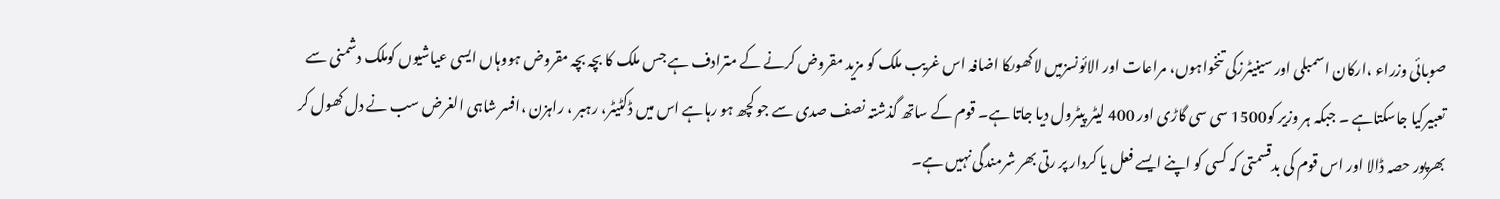صوبائی وزراء ،ارکان اسمبلی اور سینیٹرزکی تنخواہوں، مراعات اور الائونسزمیں لاکھوںکا اضافہ اس غریب ملک کو مزید مقروض کرنے کے مترادف ہے جس ملک کا بچہ بچہ مقروض ہووہاں ایسی عیاشیوں کوملک دشمنی سے تعبیرکیا جاسکتاہے ۔ جبکہ ہر وزیر کو1500 سی سی گاڑی اور 400 لیٹر پیٹرول دیا جاتا ہے۔ قوم کے ساتھ گذشتہ نصف صدی سے جو کچھ ہو رہاہے اس میں ڈکٹیٹر، رہبر ، راہزن ،افسر شاہی الغرض سب نے دل کھول کر بھرپور حصہ ڈالا اور اس قوم کی بدقسمتی کہ کسی کو اپنے ایسے فعل یا کردار پر رتی بھر شرمندگی نہیں ہے۔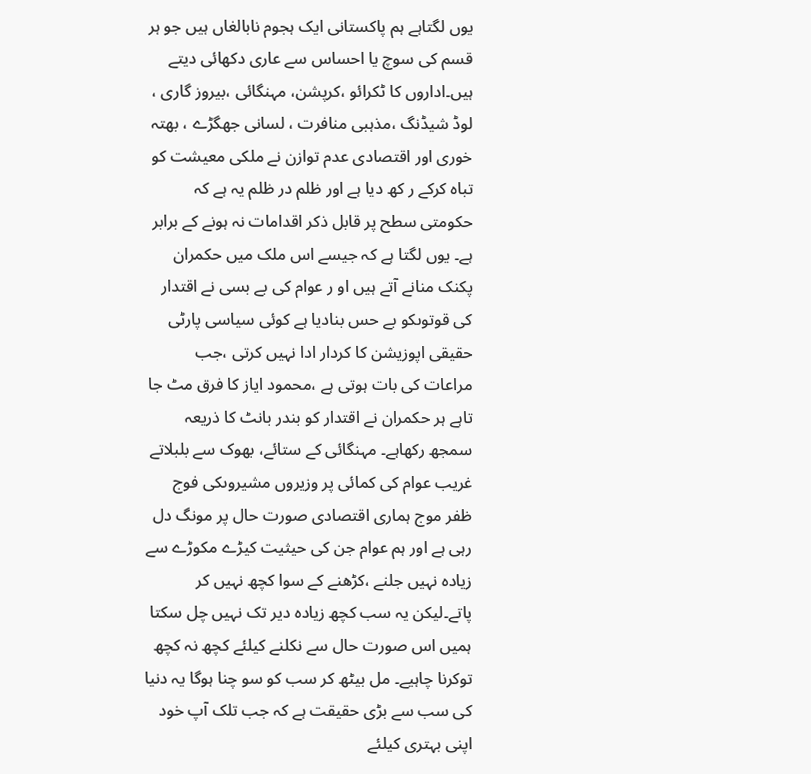یوں لگتاہے ہم پاکستانی ایک ہجوم نابالغاں ہیں جو ہر قسم کی سوچ یا احساس سے عاری دکھائی دیتے ہیں۔اداروں کا ٹکرائو ،کرپشن، مہنگائی ،بیروز گاری ، لوڈ شیڈنگ ،مذہبی منافرت ، لسانی جھگڑے ، بھتہ خوری اور اقتصادی عدم توازن نے ملکی معیشت کو تباہ کرکے ر کھ دیا ہے اور ظلم در ظلم یہ ہے کہ حکومتی سطح پر قابل ذکر اقدامات نہ ہونے کے برابر ہے۔ یوں لگتا ہے کہ جیسے اس ملک میں حکمران پکنک منانے آتے ہیں او ر عوام کی بے بسی نے اقتدار کی قوتوںکو بے حس بنادیا ہے کوئی سیاسی پارٹی حقیقی اپوزیشن کا کردار ادا نہیں کرتی ،جب مراعات کی بات ہوتی ہے ،محمود ایاز کا فرق مٹ جا تاہے ہر حکمران نے اقتدار کو بندر بانٹ کا ذریعہ سمجھ رکھاہے۔ مہنگائی کے ستائے، بھوک سے بلبلاتے غریب عوام کی کمائی پر وزیروں مشیروںکی فوج ظفر موج ہماری اقتصادی صورت حال پر مونگ دل رہی ہے اور ہم عوام جن کی حیثیت کیڑے مکوڑے سے زیادہ نہیں جلنے ،کڑھنے کے سوا کچھ نہیں کر پاتے۔لیکن یہ سب کچھ زیادہ دیر تک نہیں چل سکتا ہمیں اس صورت حال سے نکلنے کیلئے کچھ نہ کچھ توکرنا چاہیے۔ مل بیٹھ کر سب کو سو چنا ہوگا یہ دنیا کی سب سے بڑی حقیقت ہے کہ جب تلک آپ خود اپنی بہتری کیلئے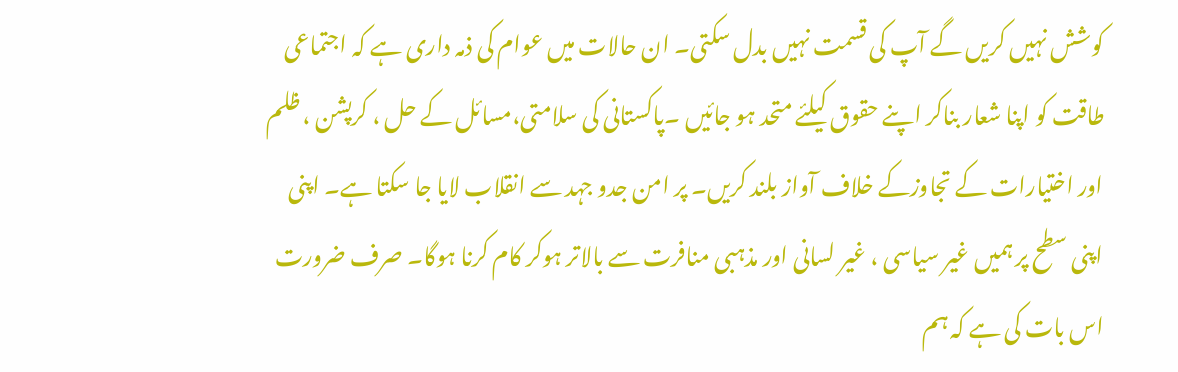کوشش نہیں کریں گے آپ کی قسمت نہیں بدل سکتی۔ ان حالات میں عوام کی ذمہ داری ہے کہ اجتماعی طاقت کو اپنا شعار بناکر اپنے حقوق کیلئے متحد ہو جائیں ۔پاکستانی کی سلامتی،مسائل کے حل ، کرپشن ، ظلم اور اختیارات کے تجاوزکے خلاف آواز بلند کریں۔ پر امن جدو جہد سے انقلاب لایا جا سکتا ہے۔ اپنی اپنی سطح پر ہمیں غیر سیاسی ، غیر لسانی اور مذہبی منافرت سے بالاتر ہوکر کام کرنا ہوگا۔ صرف ضرورت اس بات کی ہے کہ ہم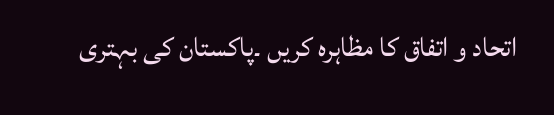اتحاد و اتفاق کا مظاہرہ کریں ۔پاکستان کی بہتری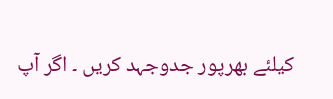کیلئے بھرپور جدوجہد کریں ۔ اگر آپ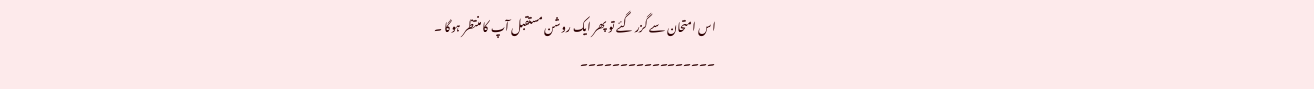اس امتحان سے گزر گئے تو پھر ایک روشن مستقبل آپ کا منتظر ہوگا ۔
۔۔۔۔۔۔۔۔۔۔۔۔۔۔۔۔۔